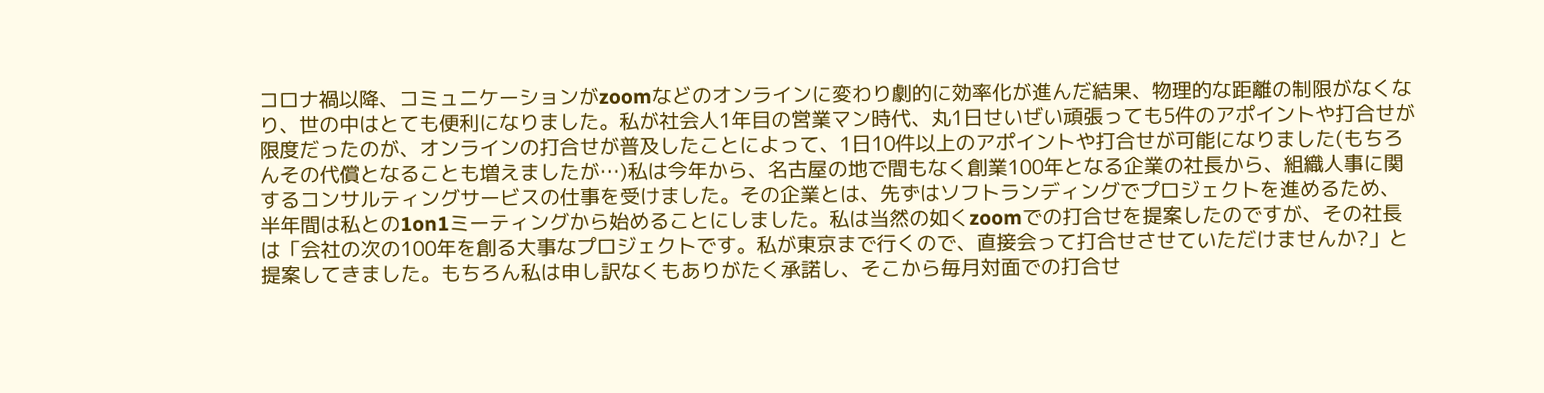コロナ禍以降、コミュニケーションがzoomなどのオンラインに変わり劇的に効率化が進んだ結果、物理的な距離の制限がなくなり、世の中はとても便利になりました。私が社会人1年目の営業マン時代、丸1日せいぜい頑張っても5件のアポイントや打合せが限度だったのが、オンラインの打合せが普及したことによって、1日10件以上のアポイントや打合せが可能になりました(もちろんその代償となることも増えましたが…)私は今年から、名古屋の地で間もなく創業100年となる企業の社長から、組織人事に関するコンサルティングサービスの仕事を受けました。その企業とは、先ずはソフトランディングでプロジェクトを進めるため、半年間は私との1on1ミーティングから始めることにしました。私は当然の如くzoomでの打合せを提案したのですが、その社長は「会社の次の100年を創る大事なプロジェクトです。私が東京まで行くので、直接会って打合せさせていただけませんか?」と提案してきました。もちろん私は申し訳なくもありがたく承諾し、そこから毎月対面での打合せ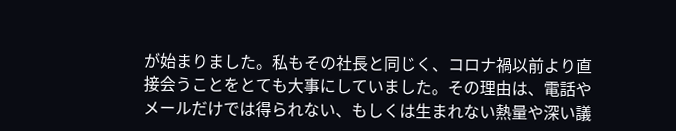が始まりました。私もその社長と同じく、コロナ禍以前より直接会うことをとても大事にしていました。その理由は、電話やメールだけでは得られない、もしくは生まれない熱量や深い議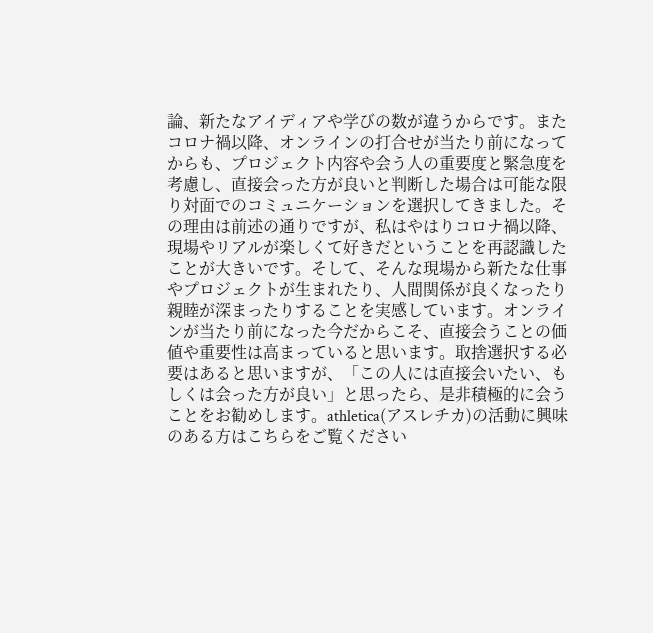論、新たなアイディアや学びの数が違うからです。またコロナ禍以降、オンラインの打合せが当たり前になってからも、プロジェクト内容や会う人の重要度と緊急度を考慮し、直接会った方が良いと判断した場合は可能な限り対面でのコミュニケーションを選択してきました。その理由は前述の通りですが、私はやはりコロナ禍以降、現場やリアルが楽しくて好きだということを再認識したことが大きいです。そして、そんな現場から新たな仕事やプロジェクトが生まれたり、人間関係が良くなったり親睦が深まったりすることを実感しています。オンラインが当たり前になった今だからこそ、直接会うことの価値や重要性は高まっていると思います。取捨選択する必要はあると思いますが、「この人には直接会いたい、もしくは会った方が良い」と思ったら、是非積極的に会うことをお勧めします。athletica(アスレチカ)の活動に興味のある方はこちらをご覧ください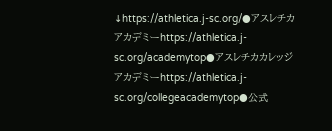↓https://athletica.j-sc.org/●アスレチカアカデミーhttps://athletica.j-sc.org/academytop●アスレチカカレッジアカデミーhttps://athletica.j-sc.org/collegeacademytop●公式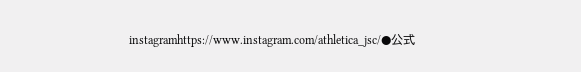instagramhttps://www.instagram.com/athletica_jsc/●公式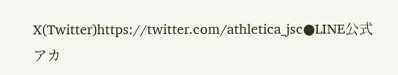X(Twitter)https://twitter.com/athletica_jsc●LINE公式アカ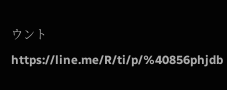ウントhttps://line.me/R/ti/p/%40856phjdb